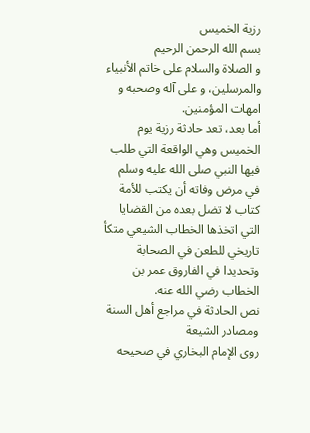رزية الخميس
بسم الله الرحمن الرحيم
و الصلاة والسلام على خاتم الأنبياء والمرسلين، و على آله وصحبه و امهات المؤمنين.
أما بعد، تعد حادثة رزية يوم الخميس وهي الواقعة التي طلب فيها النبي صلى الله عليه وسلم في مرض وفاته أن يكتب للأمة كتاب لا تضل بعده من القضايا التي اتخذها الخطاب الشيعي متكأ تاريخي للطعن في الصحابة وتحديدا في الفاروق عمر بن الخطاب رضي الله عنه.
نص الحادثة في مراجع أهل السنة ومصادر الشيعة
روى الإمام البخاري في صحيحه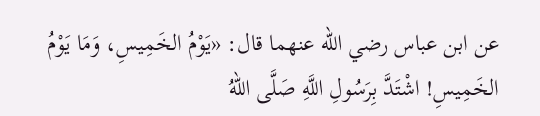عن ابن عباس رضي الله عنهما قال: «يَوْمُ الخَمِيسِ، وَمَا يَوْمُ الخَمِيسِ! اشْتَدَّ بِرَسُولِ اللَّهِ صَلَّى اللهُ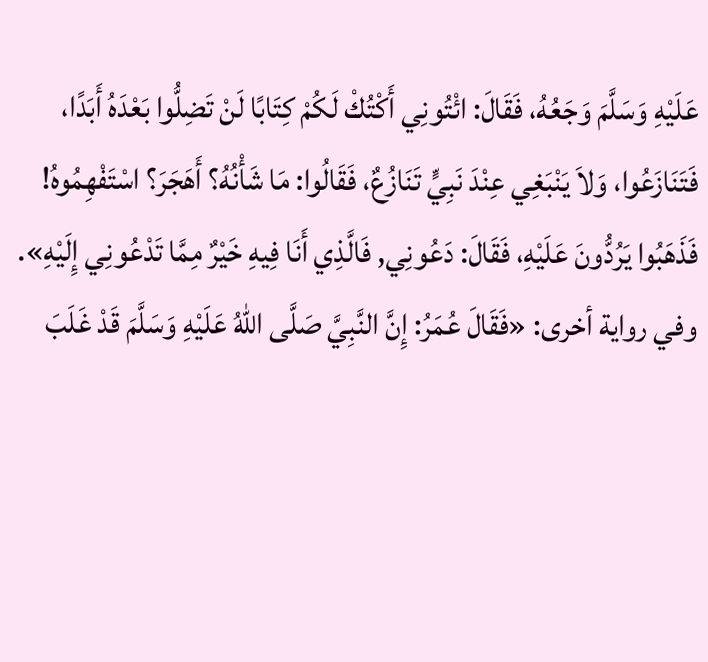عَلَيْهِ وَسَلَّمَ وَجَعُهُ، فَقَالَ: ائْتُونِي أَكْتُكْ لَكُمْ كِتَابًا لَنْ تَضِلُّوا بَعْدَهُ أَبَدًا، فَتَنَازَعُوا، وَلاَ يَنْبَغِي عِنْدَ نَبِيٍّ تَنَازُعٌ، فَقَالُوا: مَا شَأْنُهُ؟ أَهَجَرَ؟ اسْتَفْهِمُوهُ! فَذَهَبُوا يَرُدُّونَ عَلَيْهِ، فَقَالَ: دَعُونِي, فَالَّذِي أَنَا فِيهِ خَيْرٌ مِمَّا تَدْعُونِي إِلَيْهِ». وفي رواية أخرى: «فَقَالَ عُمَرُ: إِنَّ النَّبِيَّ صَلَّى اللهُ عَلَيْهِ وَسَلَّمَ قَدْ غَلَبَ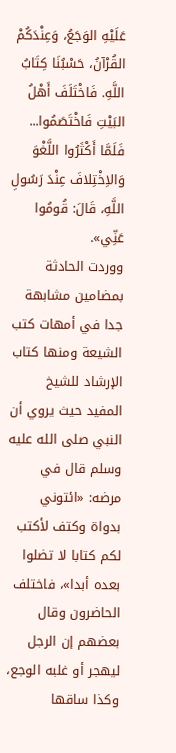عَلَيْهِ الوَجَعُ، وَعِنْدَكُمْ القُرْآنُ، حَسْبُنَا كِتَابُ اللَّهِ. فَاخْتَلَفَ أَهْلُ البَيْتِ فَاخْتَصَمُوا... فَلَمَّا أَكْثَرُوا اللَّغْوَ وَالاِخْتِلافَ عِنْدَ رَسُولِ اللَّهِ، قَالَ: قُومُوا عَنِّي».
ووردت الحادثة بمضامين مشابهة جدا في أمهات كتب الشيعة ومنها كتاب الإرشاد للشيخ المفيد حيث يروي أن النبي صلى الله عليه وسلم قال في مرضه: «ائتوني بدواة وكتف لأكتب لكم كتابا لا تضلوا بعده أبدا»، فاختلف الحاضرون وقال بعضهم إن الرجل ليهجر أو غلبه الوجع، وكذا ساقها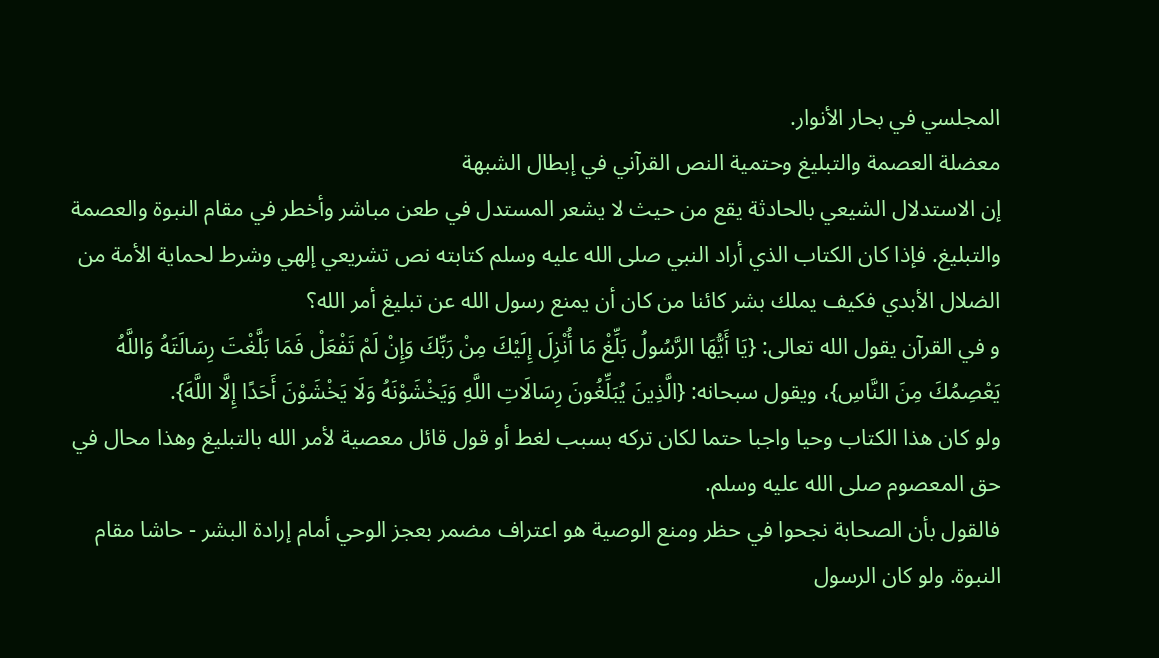المجلسي في بحار الأنوار.
معضلة العصمة والتبليغ وحتمية النص القرآني في إبطال الشبهة
إن الاستدلال الشيعي بالحادثة يقع من حيث لا يشعر المستدل في طعن مباشر وأخطر في مقام النبوة والعصمة والتبليغ. فإذا كان الكتاب الذي أراد النبي صلى الله عليه وسلم كتابته نص تشريعي إلهي وشرط لحماية الأمة من الضلال الأبدي فكيف يملك بشر كائنا من كان أن يمنع رسول الله عن تبليغ أمر الله؟
و في القرآن يقول الله تعالى: {يَا أَيُّهَا الرَّسُولُ بَلِّغْ مَا أُنْزِلَ إِلَيْكَ مِنْ رَبِّكَ وَإِنْ لَمْ تَفْعَلْ فَمَا بَلَّغْتَ رِسَالَتَهُ وَاللَّهُ يَعْصِمُكَ مِنَ النَّاسِ}، ويقول سبحانه: {الَّذِينَ يُبَلِّغُونَ رِسَالَاتِ اللَّهِ وَيَخْشَوْنَهُ وَلَا يَخْشَوْنَ أَحَدًا إِلَّا اللَّهَ}.
ولو كان هذا الكتاب وحيا واجبا حتما لكان تركه بسبب لغط أو قول قائل معصية لأمر الله بالتبليغ وهذا محال في حق المعصوم صلى الله عليه وسلم.
فالقول بأن الصحابة نجحوا في حظر ومنع الوصية هو اعتراف مضمر بعجز الوحي أمام إرادة البشر - حاشا مقام النبوة. ولو كان الرسول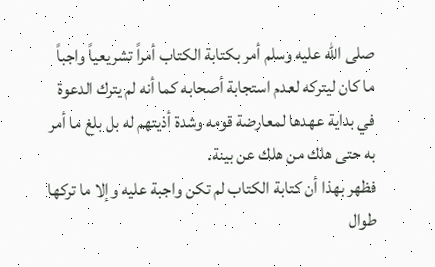صلى الله عليه وسلم أمر بكتابة الكتاب أمراً تشريعياً واجباً ما كان ليتركه لعدم استجابة أصحابه كما أنه لم يترك الدعوة في بداية عهدها لمعارضة قومه وشدة أذيتهم له بل بلغ ما أمر به حتى هلك من هلك عن بينة.
فظهر بهذا أن كتابة الكتاب لم تكن واجبة عليه وإلا ما تركها طوال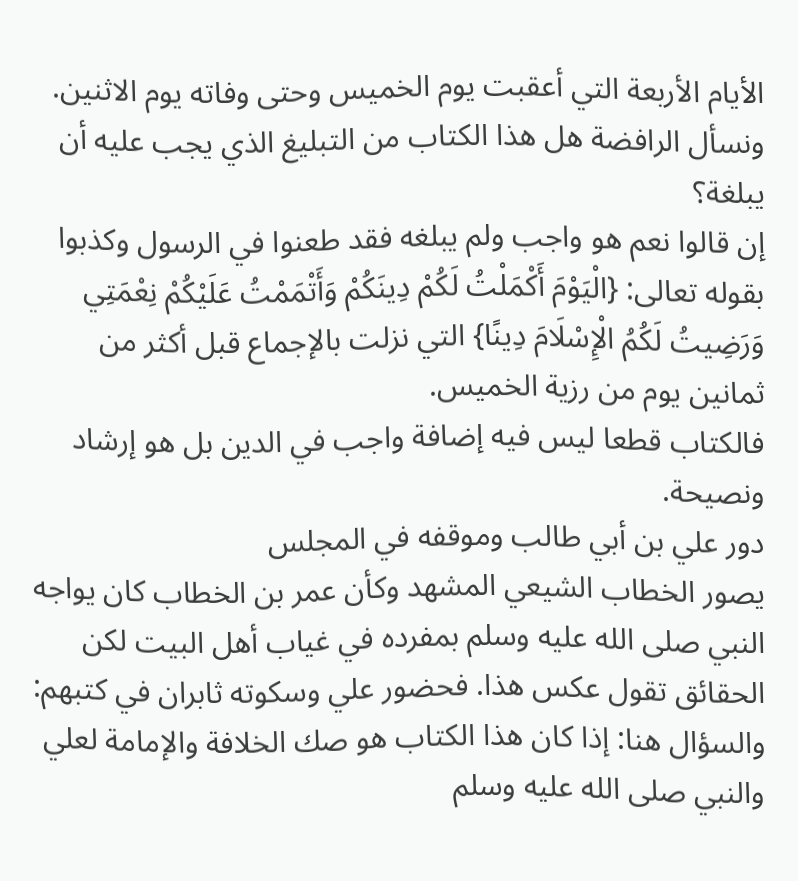الأيام الأربعة التي أعقبت يوم الخميس وحتى وفاته يوم الاثنين.
ونسأل الرافضة هل هذا الكتاب من التبليغ الذي يجب عليه أن يبلغة؟
إن قالوا نعم هو واجب ولم يبلغه فقد طعنوا في الرسول وكذبوا بقوله تعالى: {الْيَوْمَ أَكْمَلْتُ لَكُمْ دِينَكُمْ وَأَتْمَمْتُ عَلَيْكُمْ نِعْمَتِي وَرَضِيتُ لَكُمُ الْإِسْلَامَ دِينًا} التي نزلت بالإجماع قبل أكثر من ثمانين يوم من رزية الخميس.
فالكتاب قطعا ليس فيه إضافة واجب في الدين بل هو إرشاد ونصيحة.
دور علي بن أبي طالب وموقفه في المجلس
يصور الخطاب الشيعي المشهد وكأن عمر بن الخطاب كان يواجه النبي صلى الله عليه وسلم بمفرده في غياب أهل البيت لكن الحقائق تقول عكس هذا. فحضور علي وسكوته ثابران في كتبهم:
والسؤال هنا: إذا كان هذا الكتاب هو صك الخلافة والإمامة لعلي والنبي صلى الله عليه وسلم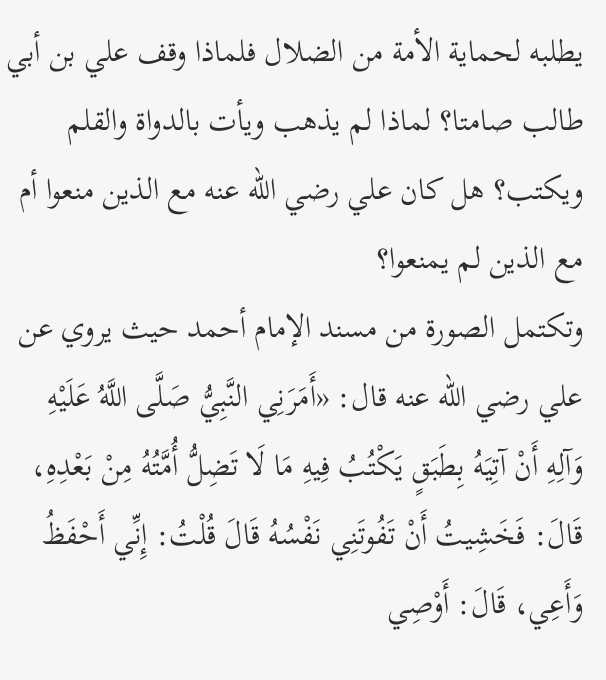يطلبه لحماية الأمة من الضلال فلماذا وقف علي بن أبي طالب صامتا؟ لماذا لم يذهب ويأت بالدواة والقلم ويكتب؟ هل كان علي رضي الله عنه مع الذين منعوا أم مع الذين لم يمنعوا؟
وتكتمل الصورة من مسند الإمام أحمد حيث يروي عن علي رضي الله عنه قال: «أَمَرَنِي النَّبِيُّ صَلَّى اللَّهُ عَلَيْهِ وَآلِهِ أَنْ آتِيَهُ بِطَبَقٍ يَكْتُبُ فِيهِ مَا لَا تَضِلُّ أُمَّتُهُ مِنْ بَعْدِهِ، قَالَ: فَخَشِيتُ أَنْ تَفُوتَنِي نَفْسُهُ قَالَ قُلْتُ: إِنِّي أَحْفَظُ وَأَعِي، قَالَ: أَوْصِي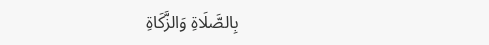بِالصَّلَاةِ وَالزَّكَاةِ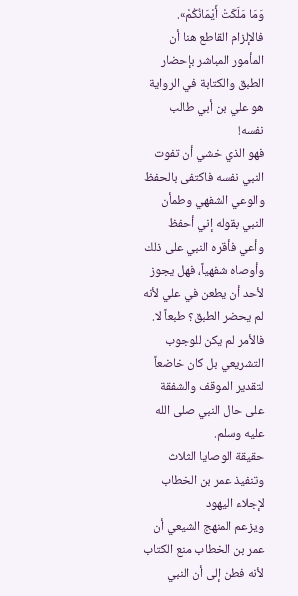وَمَا مَلَكَتْ أَيْمَانُكُمْ».
فالإلزام القاطع هنا أن المأمور المباشر بإحضار الطبق والكتابة في الرواية هو علي بن أبي طالب نفسه!
فهو الذي خشي أن تفوت النبي نفسه فاكتفى بالحفظ والوعي الشفهي وطمأن النبي بقوله إني أحفظ وأعي فأقره النبي على ذلك وأوصاه شفهياً، فهل يجوز لأحد أن يطعن في علي لأنه لم يحضر الطبق؟ طبعاً لا.
فالأمر لم يكن للوجوب التشريعي بل كان خاضعاً لتقدير الموقف والشفقة على حال النبي صلى الله عليه وسلم.
حقيقة الوصايا الثلاث وتنفيذ عمر بن الخطاب لإجلاء اليهود
ويزعم المنهج الشيعي أن عمر بن الخطاب منع الكتاب لأنه فطن إلى أن النبي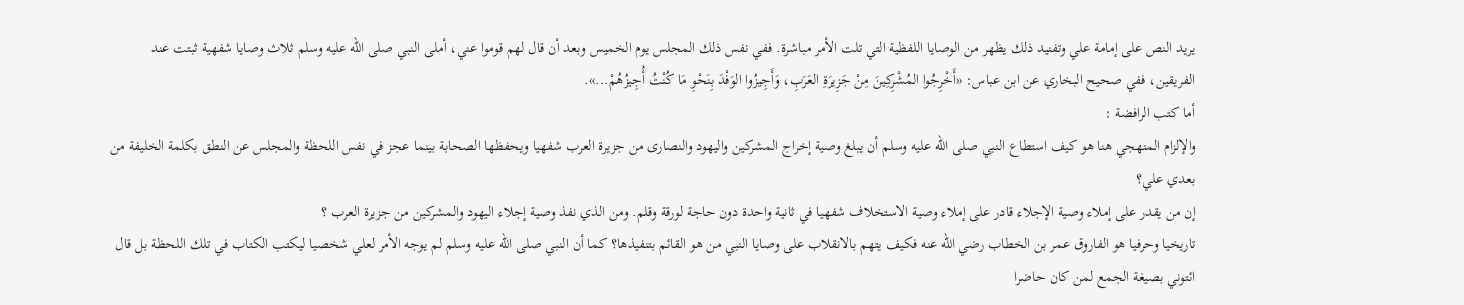يريد النص على إمامة علي وتفنيد ذلك يظهر من الوصايا اللفظية التي تلت الأمر مباشرة. ففي نفس ذلك المجلس يوم الخميس وبعد أن قال لهم قوموا عني، أملى النبي صلى الله عليه وسلم ثلاث وصايا شفهية ثبتت عند الفريقين، ففي صحيح البخاري عن ابن عباس: «أَخْرِجُوا المُشْرِكِينَ مِنْ جَزِيرَةِ العَرَبِ، وَأَجِيزُوا الوَفْدَ بِنَحْوِ مَا كُنْتُ أُجِيزُهُمْ...».
أما كتب الرافضة :
والإلزام المنهجي هنا هو كيف استطاع النبي صلى الله عليه وسلم أن يبلغ وصية إخراج المشركين واليهود والنصارى من جزيرة العرب شفهيا ويحفظها الصحابة بينما عجز في نفس اللحظة والمجلس عن النطق بكلمة الخليفة من بعدي علي؟
إن من يقدر على إملاء وصية الإجلاء قادر على إملاء وصية الاستخلاف شفهيا في ثانية واحدة دون حاجة لورقة وقلم. ومن الذي نفذ وصية إجلاء اليهود والمشركين من جزيرة العرب ؟
تاريخيا وحرفيا هو الفاروق عمر بن الخطاب رضي الله عنه فكيف يتهم بالانقلاب على وصايا النبي من هو القائم بتنفيذها؟ كما أن النبي صلى الله عليه وسلم لم يوجه الأمر لعلي شخصيا ليكتب الكتاب في تلك اللحظة بل قال ائتوني بصيغة الجمع لمن كان حاضرا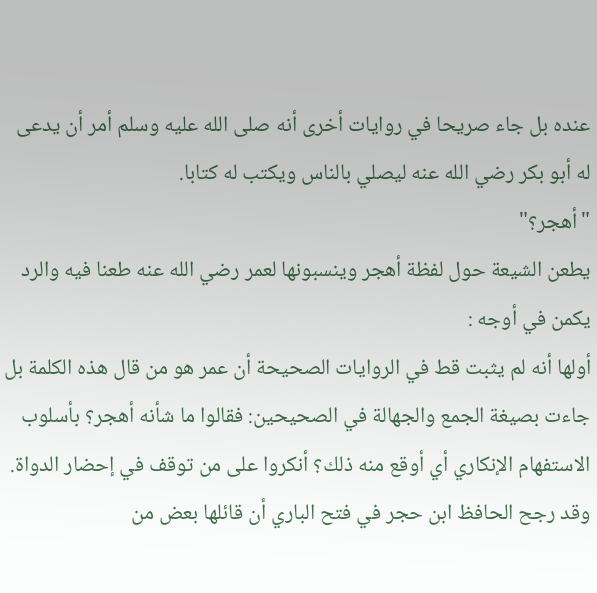عنده بل جاء صريحا في روايات أخرى أنه صلى الله عليه وسلم أمر أن يدعى له أبو بكر رضي الله عنه ليصلي بالناس ويكتب له كتابا.
"أهجر؟"
يطعن الشيعة حول لفظة أهجر وينسبونها لعمر رضي الله عنه طعنا فيه والرد يكمن في أوجه :
أولها أنه لم يثبت قط في الروايات الصحيحة أن عمر هو من قال هذه الكلمة بل جاءت بصيغة الجمع والجهالة في الصحيحين: فقالوا ما شأنه أهجر؟ بأسلوب الاستفهام الإنكاري أي أوقع منه ذلك؟ أنكروا على من توقف في إحضار الدواة. وقد رجح الحافظ ابن حجر في فتح الباري أن قائلها بعض من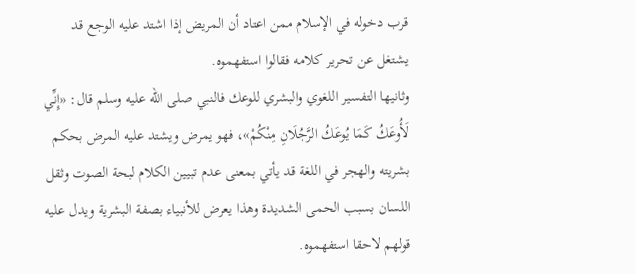قرب دخوله في الإسلام ممن اعتاد أن المريض إذا اشتد عليه الوجع قد يشتغل عن تحرير كلامه فقالوا استفهموه.
وثانيها التفسير اللغوي والبشري للوعك فالنبي صلى الله عليه وسلم قال: «إِنِّي لَأُوعَكُ كَمَا يُوعَكُ الرَّجُلَانِ مِنْكُمْ»، فهو يمرض ويشتد عليه المرض بحكم بشريته والهجر في اللغة قد يأتي بمعنى عدم تبيين الكلام لبحة الصوت وثقل اللسان بسبب الحمى الشديدة وهذا يعرض للأنبياء بصفة البشرية ويدل عليه قولهم لاحقا استفهموه.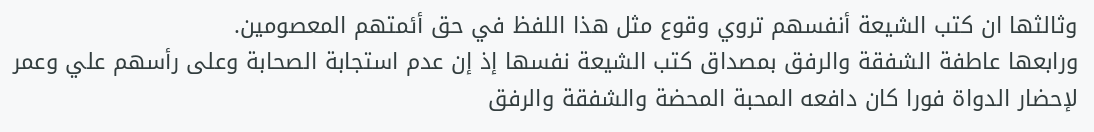وثالثها ان كتب الشيعة أنفسهم تروي وقوع مثل هذا اللفظ في حق أئمتهم المعصومين.
ورابعها عاطفة الشفقة والرفق بمصداق كتب الشيعة نفسها إذ إن عدم استجابة الصحابة وعلى رأسهم علي وعمر لإحضار الدواة فورا كان دافعه المحبة المحضة والشفقة والرفق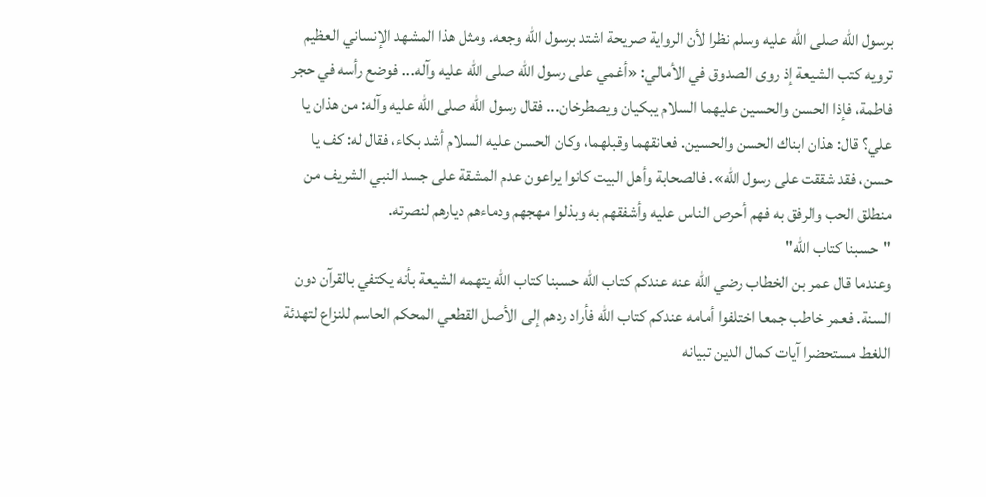برسول الله صلى الله عليه وسلم نظرا لأن الرواية صريحة اشتد برسول الله وجعه. ومثل هذا المشهد الإنساني العظيم ترويه كتب الشيعة إذ روى الصدوق في الأمالي: «أغمي على رسول الله صلى الله عليه وآله... فوضع رأسه في حجر فاطمة، فإذا الحسن والحسين عليهما السلام يبكيان ويصطرخان... فقال رسول الله صلى الله عليه وآله: من هذان يا علي؟ قال: هذان ابناك الحسن والحسين. فعانقهما وقبلهما، وكان الحسن عليه السلام أشد بكاء، فقال له: كف يا حسن، فقد شققت على رسول الله». فالصحابة وأهل البيت كانوا يراعون عدم المشقة على جسد النبي الشريف من منطلق الحب والرفق به فهم أحرص الناس عليه وأشفقهم به وبذلوا مهجهم ودماءهم ديارهم لنصرته.
"حسبنا كتاب الله"
وعندما قال عمر بن الخطاب رضي الله عنه عندكم كتاب الله حسبنا كتاب الله يتهمه الشيعة بأنه يكتفي بالقرآن دون السنة. فعمر خاطب جمعا اختلفوا أمامه عندكم كتاب الله فأراد ردهم إلى الأصل القطعي المحكم الحاسم للنزاع لتهدئة اللغط مستحضرا آيات كمال الدين تبيانه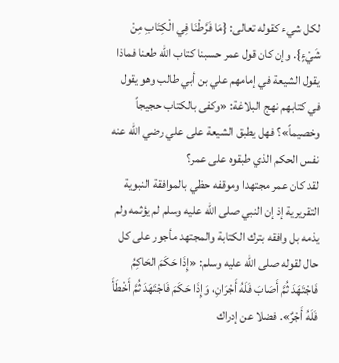لكل شيء كقوله تعالى: {مَا فَرَّطْنَا فِي الْكِتَابِ مِنْ شَيْءٍ}. وإن كان قول عمر حسبنا كتاب الله طعنا فماذا يقول الشيعة في إمامهم علي بن أبي طالب وهو يقول في كتابهم نهج البلاغة: «وكفى بالكتاب حجيجاً وخصيماً»؟ فهل يطبق الشيعة على علي رضي الله عنه نفس الحكم الذي طبقوه على عمر؟
لقد كان عمر مجتهدا وموقفه حظي بالموافقة النبوية التقريرية إذ إن النبي صلى الله عليه وسلم لم يؤثمه ولم يذمه بل وافقه بترك الكتابة والمجتهد مأجور على كل حال لقوله صلى الله عليه وسلم: «إِذَا حَكَمَ الحَاكِمُ فَاجْتَهَدَ ثُمَّ أَصَابَ فَلَهُ أَجْرَانِ، وَإِذَا حَكَمَ فَاجْتَهَدَ ثُمَّ أَخْطَأَ فَلَهُ أَجْرٌ». فضلا عن إدراك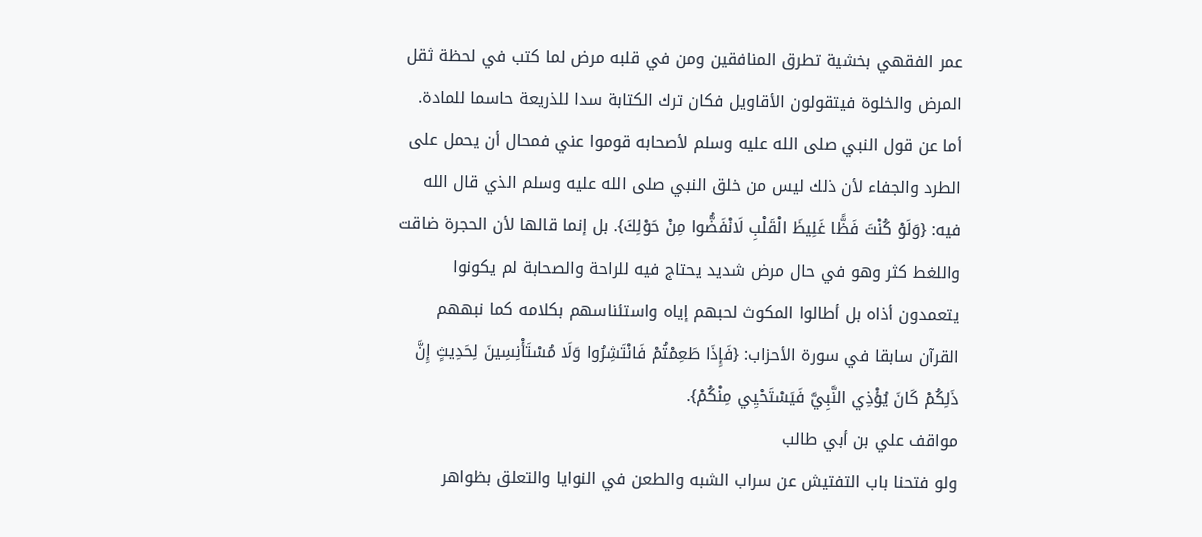عمر الفقهي بخشية تطرق المنافقين ومن في قلبه مرض لما كتب في لحظة ثقل المرض والخلوة فيتقولون الأقاويل فكان ترك الكتابة سدا للذريعة حاسما للمادة.
أما عن قول النبي صلى الله عليه وسلم لأصحابه قوموا عني فمحال أن يحمل على الطرد والجفاء لأن ذلك ليس من خلق النبي صلى الله عليه وسلم الذي قال الله فيه: {وَلَوْ كُنْتَ فَظًّا غَلِيظَ الْقَلْبِ لَانْفَضُّوا مِنْ حَوْلِكَ}. بل إنما قالها لأن الحجرة ضاقت واللغط كثر وهو في حال مرض شديد يحتاج فيه للراحة والصحابة لم يكونوا يتعمدون أذاه بل أطالوا المكوث لحبهم إياه واستئناسهم بكلامه كما نبههم القرآن سابقا في سورة الأحزاب: {فَإِذَا طَعِمْتُمْ فَانْتَشِرُوا وَلَا مُسْتَأْنِسِينَ لِحَدِيثٍ إِنَّ ذَلِكُمْ كَانَ يُؤْذِي النَّبِيَّ فَيَسْتَحْيِي مِنْكُمْ}.
مواقف علي بن أبي طالب
ولو فتحنا باب التفتيش عن سراب الشبه والطعن في النوايا والتعلق بظواهر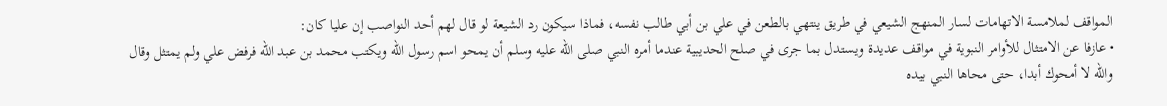المواقف لملامسة الاتهامات لسار المنهج الشيعي في طريق ينتهي بالطعن في علي بن أبي طالب نفسه، فماذا سيكون رد الشيعة لو قال لهم أحد النواصب إن عليا كان:
• عازفا عن الامتثال للأوامر النبوية في مواقف عديدة ويستدل بما جرى في صلح الحديبية عندما أمره النبي صلى الله عليه وسلم أن يمحو اسم رسول الله ويكتب محمد بن عبد الله فرفض علي ولم يمتثل وقال والله لا أمحوك أبدا، حتى محاها النبي بيده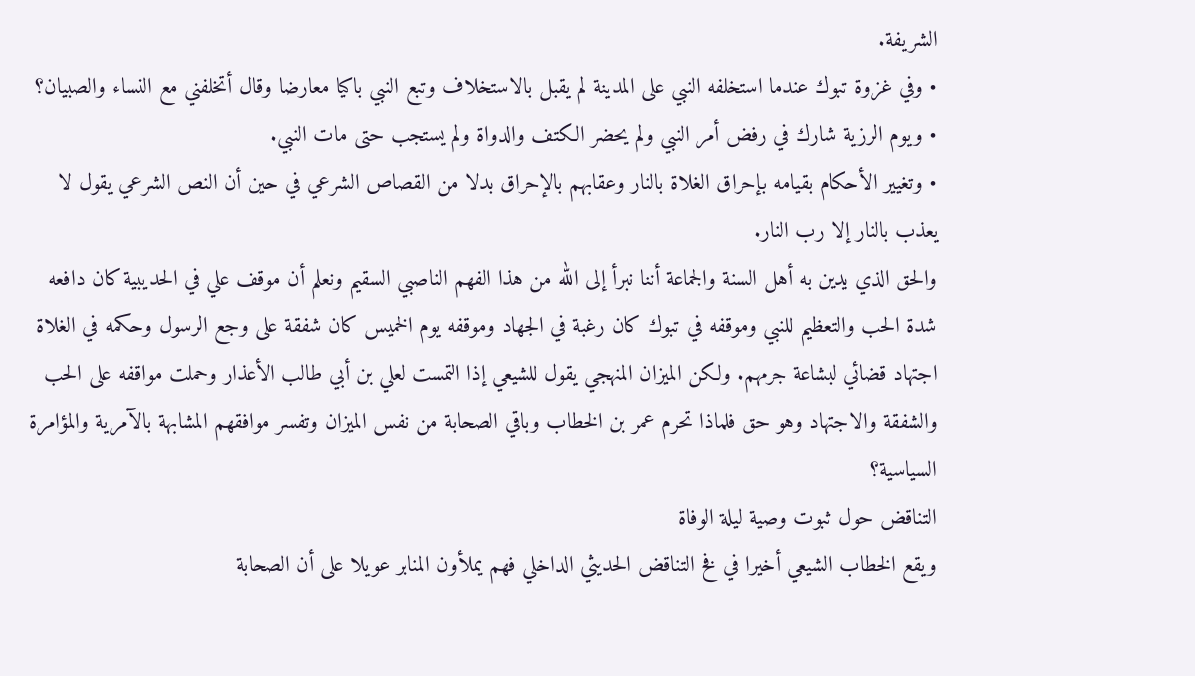الشريفة.
• وفي غزوة تبوك عندما استخلفه النبي على المدينة لم يقبل بالاستخلاف وتبع النبي باكيا معارضا وقال أتخلفني مع النساء والصبيان؟
• ويوم الرزية شارك في رفض أمر النبي ولم يحضر الكتف والدواة ولم يستجب حتى مات النبي.
• وتغيير الأحكام بقيامه بإحراق الغلاة بالنار وعقابهم بالإحراق بدلا من القصاص الشرعي في حين أن النص الشرعي يقول لا يعذب بالنار إلا رب النار.
والحق الذي يدين به أهل السنة والجماعة أننا نبرأ إلى الله من هذا الفهم الناصبي السقيم ونعلم أن موقف علي في الحديبية كان دافعه شدة الحب والتعظيم للنبي وموقفه في تبوك كان رغبة في الجهاد وموقفه يوم الخميس كان شفقة على وجع الرسول وحكمه في الغلاة اجتهاد قضائي لبشاعة جرمهم. ولكن الميزان المنهجي يقول للشيعي إذا التمست لعلي بن أبي طالب الأعذار وحملت مواقفه على الحب والشفقة والاجتهاد وهو حق فلماذا تحرم عمر بن الخطاب وباقي الصحابة من نفس الميزان وتفسر موافقهم المشابهة بالآمرية والمؤامرة السياسية؟
التناقض حول ثبوت وصية ليلة الوفاة
ويقع الخطاب الشيعي أخيرا في فخ التناقض الحديثي الداخلي فهم يملأون المنابر عويلا على أن الصحابة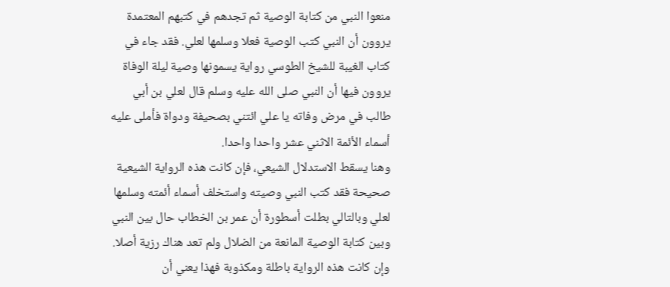منعوا النبي من كتابة الوصية ثم تجدهم في كتبهم المعتمدة يروون أن النبي كتب الوصية فعلا وسلمها لعلي. فقد جاء في كتاب الغيبة للشيخ الطوسي رواية يسمونها وصية ليلة الوفاة يروون فيها أن النبي صلى الله عليه وسلم قال لعلي بن أبي طالب في مرض وفاته يا علي ائتني بصحيفة ودواة فأملى عليه أسماء الأئمة الاثني عشر واحدا واحدا.
وهنا يسقط الاستدلال الشيعي، فإن كانت هذه الرواية الشيعية صحيحة فقد كتب النبي وصيته واستخلف أسماء أئمته وسلمها لعلي وبالتالي بطلت أسطورة أن عمر بن الخطاب حال بين النبي وبين كتابة الوصية المانعة من الضلال ولم تعد هناك رزية أصلا. وإن كانت هذه الرواية باطلة ومكذوبة فهذا يعني أن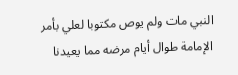النبي مات ولم يوص مكتوبا لعلي بأمر الإمامة طوال أيام مرضه مما يعيدنا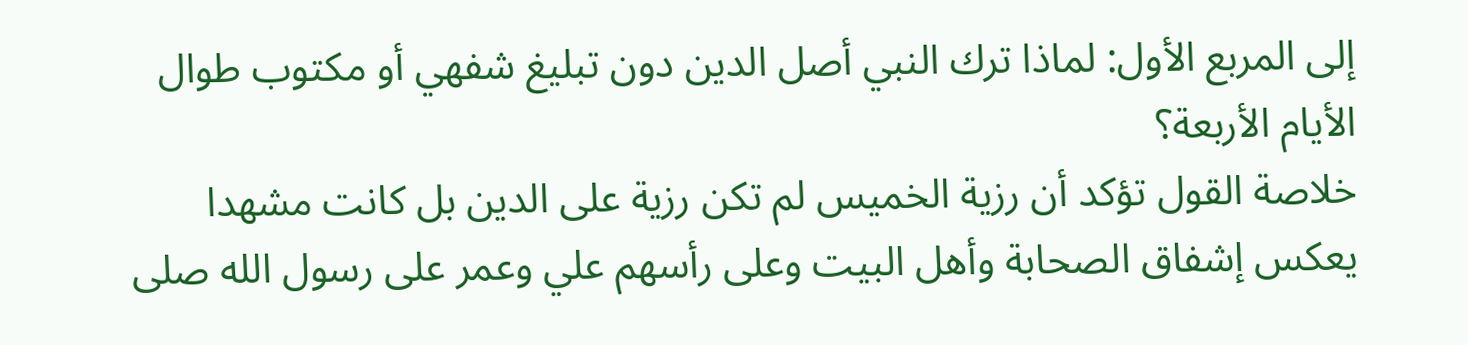إلى المربع الأول: لماذا ترك النبي أصل الدين دون تبليغ شفهي أو مكتوب طوال الأيام الأربعة؟
خلاصة القول تؤكد أن رزية الخميس لم تكن رزية على الدين بل كانت مشهدا يعكس إشفاق الصحابة وأهل البيت وعلى رأسهم علي وعمر على رسول الله صلى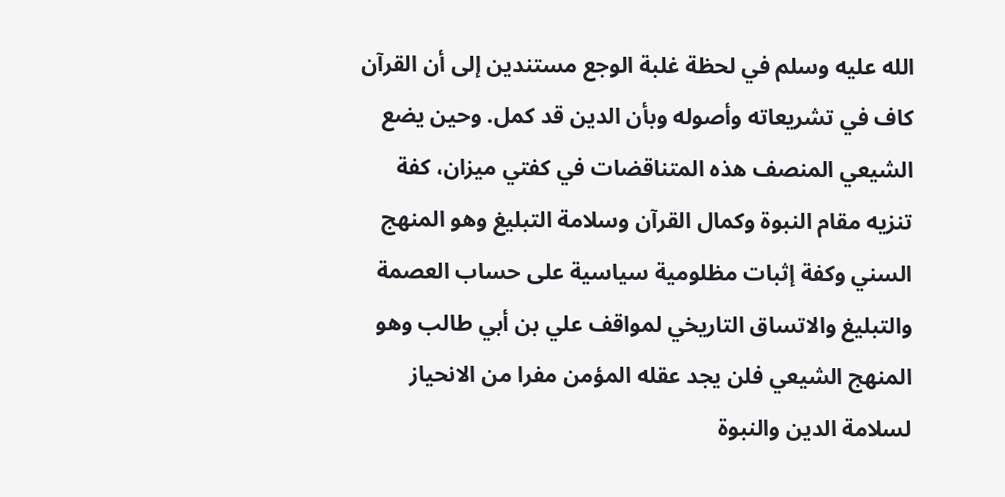الله عليه وسلم في لحظة غلبة الوجع مستندين إلى أن القرآن كاف في تشريعاته وأصوله وبأن الدين قد كمل. وحين يضع الشيعي المنصف هذه المتناقضات في كفتي ميزان، كفة تنزيه مقام النبوة وكمال القرآن وسلامة التبليغ وهو المنهج السني وكفة إثبات مظلومية سياسية على حساب العصمة والتبليغ والاتساق التاريخي لمواقف علي بن أبي طالب وهو المنهج الشيعي فلن يجد عقله المؤمن مفرا من الانحياز لسلامة الدين والنبوة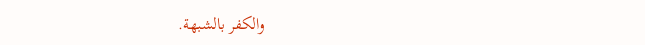والكفر بالشبهة.